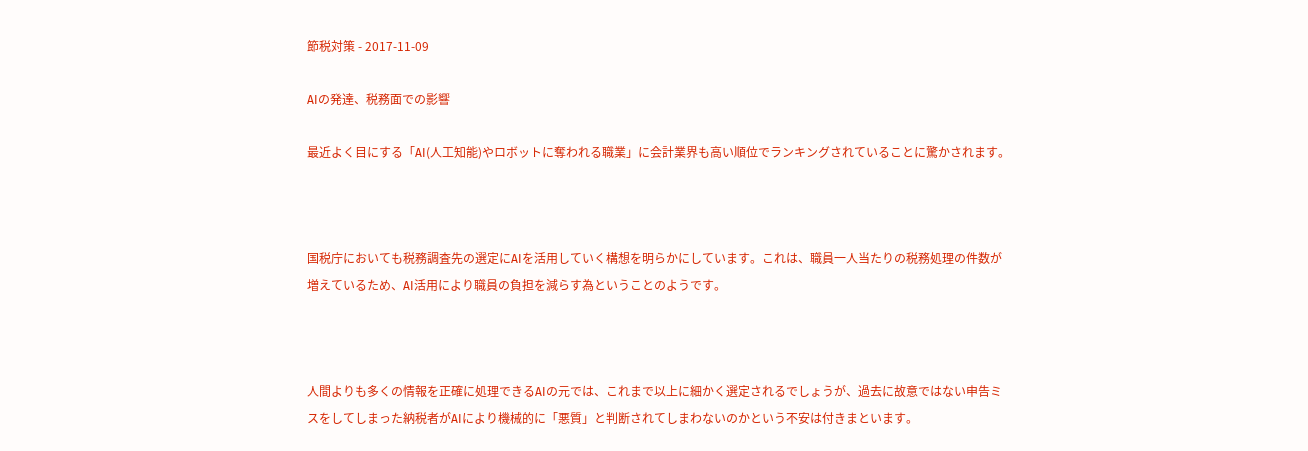節税対策 - 2017-11-09

AIの発達、税務面での影響

最近よく目にする「AI(人工知能)やロボットに奪われる職業」に会計業界も高い順位でランキングされていることに驚かされます。



国税庁においても税務調査先の選定にAIを活用していく構想を明らかにしています。これは、職員一人当たりの税務処理の件数が増えているため、AI活用により職員の負担を減らす為ということのようです。



人間よりも多くの情報を正確に処理できるAIの元では、これまで以上に細かく選定されるでしょうが、過去に故意ではない申告ミスをしてしまった納税者がAIにより機械的に「悪質」と判断されてしまわないのかという不安は付きまといます。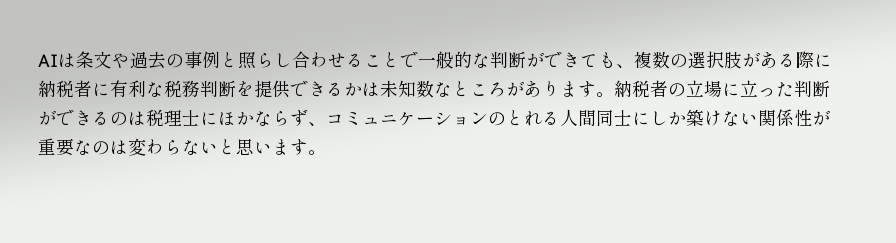AIは条文や過去の事例と照らし合わせることで一般的な判断ができても、複数の選択肢がある際に納税者に有利な税務判断を提供できるかは未知数なところがあります。納税者の立場に立った判断ができるのは税理士にほかならず、コミュニケーションのとれる人間同士にしか築けない関係性が重要なのは変わらないと思います。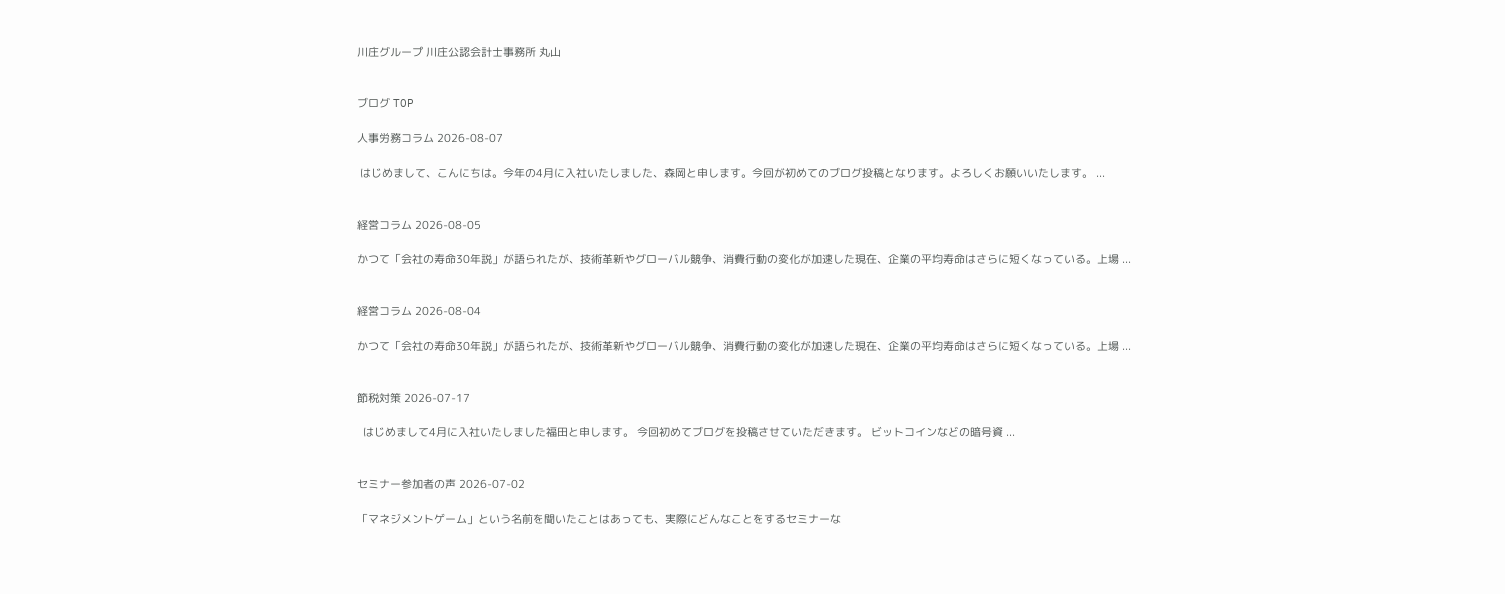川庄グループ 川庄公認会計士事務所 丸山


ブログ TOP

人事労務コラム 2026-08-07

 はじめまして、こんにちは。今年の4月に入社いたしました、森岡と申します。今回が初めてのブログ投稿となります。よろしくお願いいたします。 ...


経営コラム 2026-08-05

かつて「会社の寿命30年説」が語られたが、技術革新やグローバル競争、消費行動の変化が加速した現在、企業の平均寿命はさらに短くなっている。上場 ...


経営コラム 2026-08-04

かつて「会社の寿命30年説」が語られたが、技術革新やグローバル競争、消費行動の変化が加速した現在、企業の平均寿命はさらに短くなっている。上場 ...


節税対策 2026-07-17

  はじめまして4月に入社いたしました福田と申します。 今回初めてブログを投稿させていただきます。 ビットコインなどの暗号資 ...


セミナー参加者の声 2026-07-02

「マネジメントゲーム」という名前を聞いたことはあっても、実際にどんなことをするセミナーな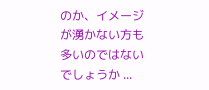のか、イメージが湧かない方も多いのではないでしょうか ...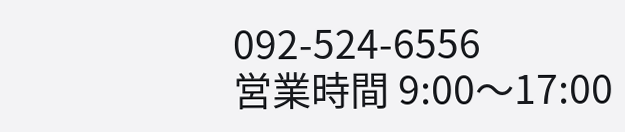092-524-6556
営業時間 9:00〜17:00